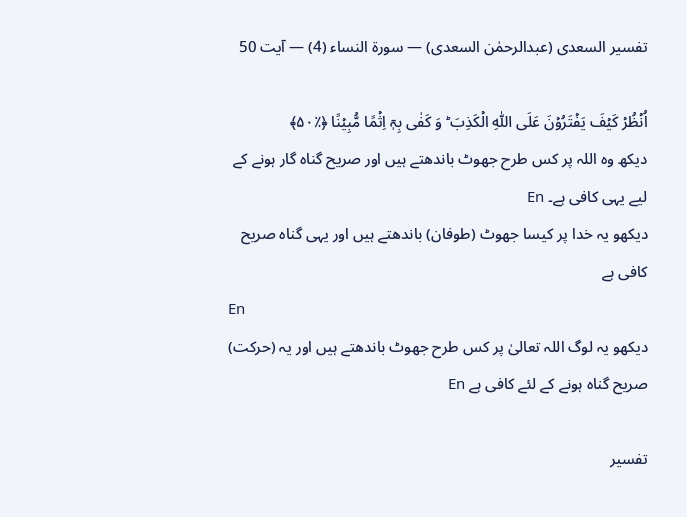تفسیر السعدی (عبدالرحمٰن السعدی) — سورۃ النساء (4) — آیت 50

اُنۡظُرۡ کَیۡفَ یَفۡتَرُوۡنَ عَلَی اللّٰہِ الۡکَذِبَ ؕ وَ کَفٰی بِہٖۤ اِثۡمًا مُّبِیۡنًا ﴿٪۵۰﴾
دیکھ وہ اللہ پر کس طرح جھوٹ باندھتے ہیں اور صریح گناہ گار ہونے کے لیے یہی کافی ہے۔ En
دیکھو یہ خدا پر کیسا جھوٹ (طوفان) باندھتے ہیں اور یہی گناہ صریح کافی ہے
En
دیکھو یہ لوگ اللہ تعالیٰ پر کس طرح جھوٹ باندھتے ہیں اور یہ (حرکت) صریح گناه ہونے کے لئے کافی ہے En

تفسیر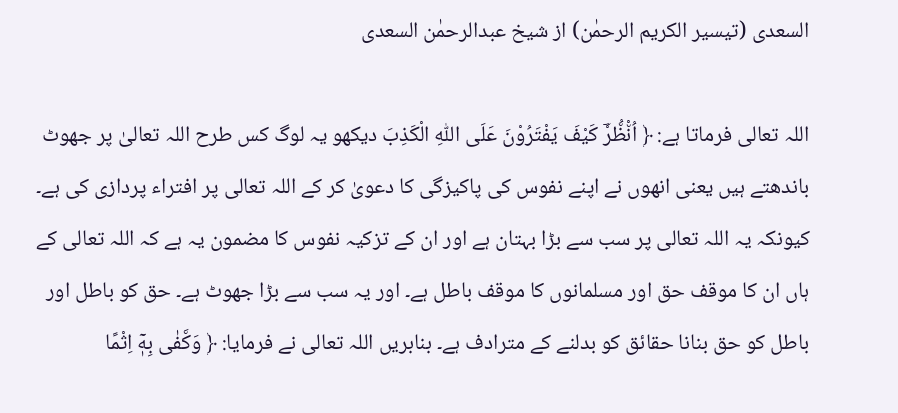السعدی (تیسیر الکریم الرحمٰن) از شیخ عبدالرحمٰن السعدی

اللہ تعالی فرماتا ہے: ﴿ اُنْ٘ظُ٘رْؔ كَیْفَ یَفْتَرُوْنَ عَلَى اللّٰهِ الْكَذِبَ دیکھو یہ لوگ کس طرح اللہ تعالیٰ پر جھوٹ باندھتے ہیں یعنی انھوں نے اپنے نفوس کی پاکیزگی کا دعویٰ کر کے اللہ تعالی پر افتراء پردازی کی ہے۔ کیونکہ یہ اللہ تعالی پر سب سے بڑا بہتان ہے اور ان کے تزکیہ نفوس کا مضمون یہ ہے کہ اللہ تعالی کے ہاں ان کا موقف حق اور مسلمانوں کا موقف باطل ہے۔ اور یہ سب سے بڑا جھوٹ ہے۔ حق کو باطل اور باطل کو حق بنانا حقائق کو بدلنے کے مترادف ہے۔ بنابریں اللہ تعالی نے فرمایا: ﴿ وَكَ٘فٰى بِهٖۤ اِثْمًا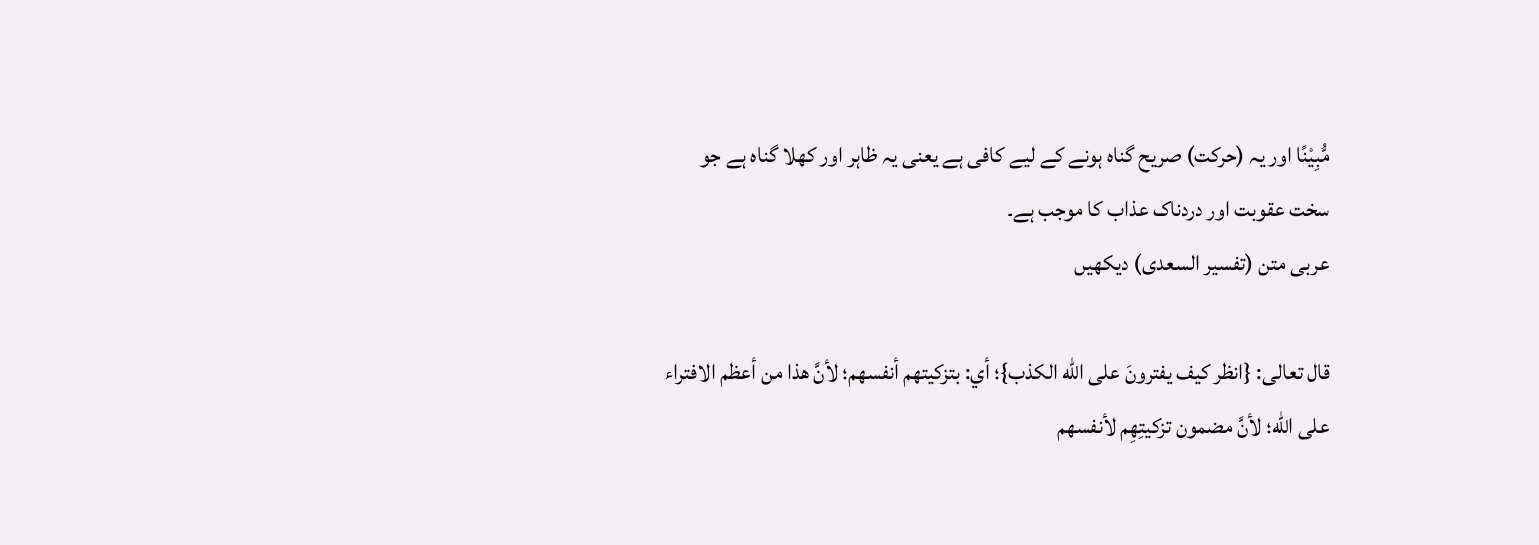مُّبِیْنًا اور یہ (حرکت) صریح گناہ ہونے کے لیے کافی ہے یعنی یہ ظاہر اور کھلا گناہ ہے جو سخت عقوبت اور دردناک عذاب کا موجب ہے۔
عربی متن (تفسیر السعدی) دیکھیں

قال تعالى: {انظر كيف يفترونَ على الله الكذب}؛ أي: بتزكيتهم أنفسهم؛ لأنَّ هذا من أعظم الافتراء على الله؛ لأنَّ مضمون تزكيتِهِم لأنفسهم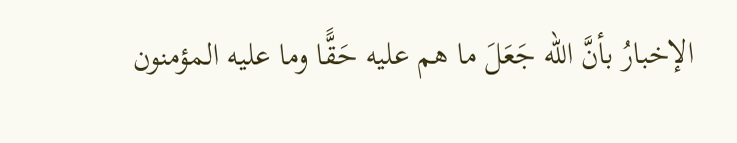الإخبارُ بأنَّ الله جَعَلَ ما هم عليه حَقًّا وما عليه المؤمنون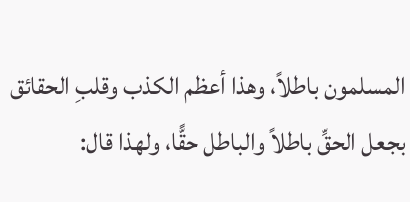المسلمون باطلاً، وهذا أعظم الكذب وقلبِ الحقائق بجعل الحقِّ باطلاً والباطل حقًّا، ولهذا قال: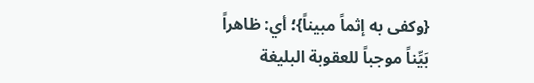{وكفى به إثماً مبيناً}؛ أي: ظاهراً بَيِّناً موجباً للعقوبة البليغة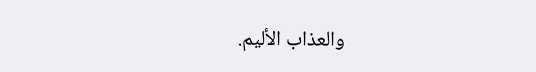والعذاب الأليم.